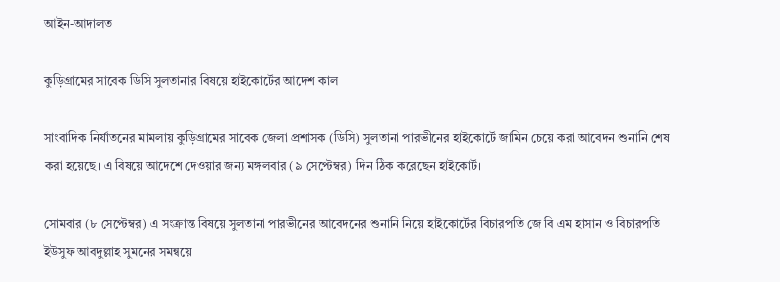আইন-আদালত

কুড়িগ্রামের সাবেক ডিসি সুলতানার বিষয়ে হাইকোর্টের আদেশ কাল

সাংবাদিক নির্যাতনের মামলায় কুড়িগ্রামের সাবেক জেলা প্রশাসক (ডিসি) সুলতানা পারভীনের হাইকোর্টে জামিন চেয়ে করা আবেদন শুনানি শেষ করা হয়েছে। এ বিষয়ে আদেশে দেওয়ার জন্য মঙ্গলবার (৯ সেপ্টেম্বর) দিন ঠিক করেছেন হাইকোর্ট।

সোমবার (৮ সেপ্টেম্বর) এ সংক্রান্ত বিষয়ে সুলতানা পারভীনের আবেদনের শুনানি নিয়ে হাইকোর্টের বিচারপতি জে বি এম হাসান ও বিচারপতি ইউসুফ আবদুল্লাহ সুমনের সমন্বয়ে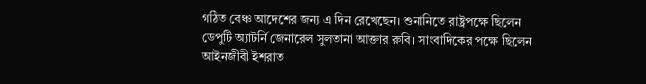গঠিত বেঞ্চ আদেশের জন্য এ দিন রেখেছেন। শুনানিতে রাষ্ট্রপক্ষে ছিলেন ডেপুটি অ্যাটর্নি জেনারেল সুলতানা আক্তার রুবি। সাংবাদিকের পক্ষে ছিলেন আইনজীবী ইশরাত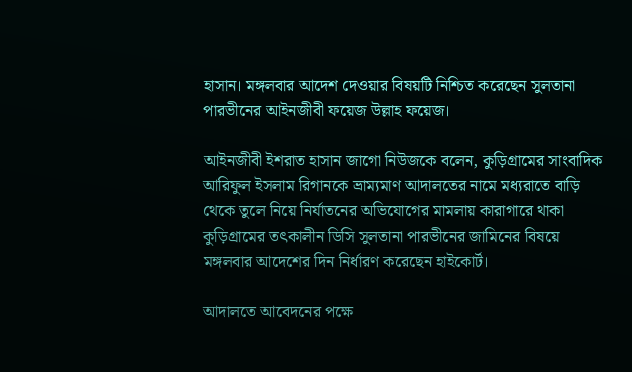হাসান। মঙ্গলবার আদেশ দেওয়ার বিষয়টি নিশ্চিত করেছেন সুলতানা পারভীনের আইনজীবী ফয়েজ উল্লাহ ফয়েজ।

আইনজীবী ইশরাত হাসান জাগো নিউজকে বলেন, কুড়িগ্রামের সাংবাদিক আরিফুল ইসলাম রিগানকে ভ্রাম্যমাণ আদালতের নামে মধ্যরাতে বাড়ি থেকে তুলে নিয়ে নির্যাতনের অভিযোগের মামলায় কারাগারে থাকা কুড়িগ্রামের তৎকালীন ডিসি সুলতানা পারভীনের জামিনের বিষয়ে মঙ্গলবার আদেশের দিন নির্ধারণ করেছেন হাইকোর্ট।

আদালতে আবেদনের পক্ষে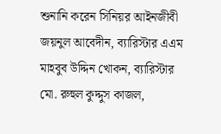শুনানি করেন সিনিয়র আইনজীবী জয়নুল আবেদীন, ব্যারিস্টার এএম মাহবুব উদ্দিন খোকন, ব্যারিস্টার মো. রুহুল কুদ্দুস কাজল,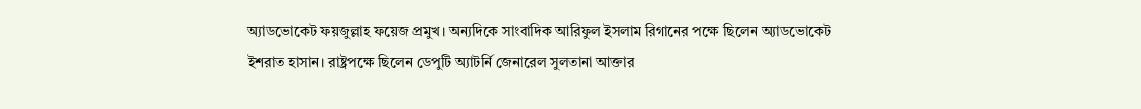অ্যাডভোকেট ফয়জুল্লাহ ফয়েজ প্রমুখ। অন্যদিকে সাংবাদিক আরিফুল ইসলাম রিগানের পক্ষে ছিলেন অ্যাডভোকেট ইশরাত হাসান। রাষ্ট্রপক্ষে ছিলেন ডেপুটি অ্যাটর্নি জেনারেল সুলতানা আক্তার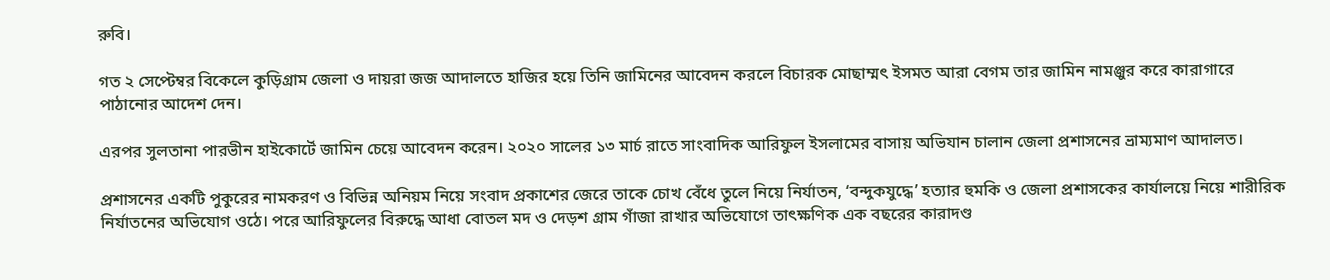রুবি।

গত ২ সেপ্টেম্বর বিকেলে কুড়িগ্রাম জেলা ও দায়রা জজ আদালতে হাজির হয়ে তিনি জামিনের আবেদন করলে বিচারক মোছাম্মৎ ইসমত আরা বেগম তার জামিন নামঞ্জুর করে কারাগারে পাঠানোর আদেশ দেন।

এরপর সুলতানা পারভীন হাইকোর্টে জামিন চেয়ে আবেদন করেন। ২০২০ সালের ১৩ মার্চ রাতে সাংবাদিক আরিফুল ইসলামের বাসায় অভিযান চালান জেলা প্রশাসনের ভ্রাম্যমাণ আদালত।

প্রশাসনের একটি পুকুরের নামকরণ ও বিভিন্ন অনিয়ম নিয়ে সংবাদ প্রকাশের জেরে তাকে চোখ বেঁধে তুলে নিয়ে নির্যাতন, ‘বন্দুকযুদ্ধে’ হত্যার হুমকি ও জেলা প্রশাসকের কার্যালয়ে নিয়ে শারীরিক নির্যাতনের অভিযোগ ওঠে। পরে আরিফুলের বিরুদ্ধে আধা বোতল মদ ও দেড়শ গ্রাম গাঁজা রাখার অভিযোগে তাৎক্ষণিক এক বছরের কারাদণ্ড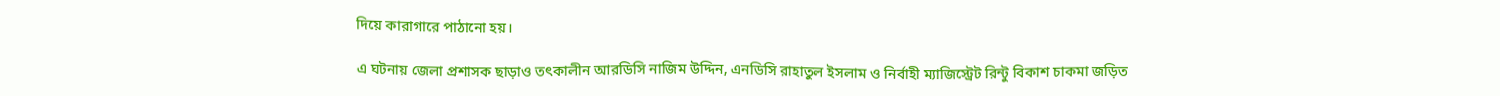দিয়ে কারাগারে পাঠানো হয়।

এ ঘটনায় জেলা প্রশাসক ছাড়াও তৎকালীন আরডিসি নাজিম উদ্দিন, এনডিসি রাহাতুল ইসলাম ও নির্বাহী ম্যাজিস্ট্রেট রিন্টু বিকাশ চাকমা জড়িত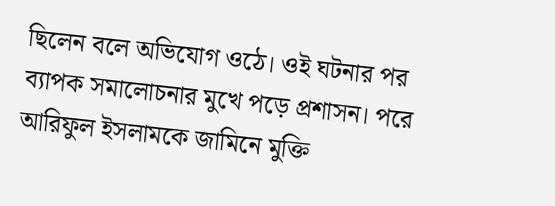ছিলেন বলে অভিযোগ ওঠে। ওই ঘটনার পর ব্যাপক সমালোচনার মুখে পড়ে প্রশাসন। পরে আরিফুল ইসলামকে জামিনে মুক্তি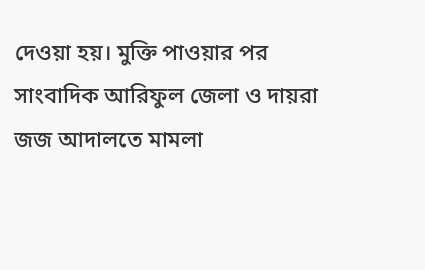দেওয়া হয়। মুক্তি পাওয়ার পর সাংবাদিক আরিফুল জেলা ও দায়রা জজ আদালতে মামলা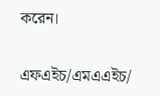করেন।

এফএইচ/এমএএইচ/